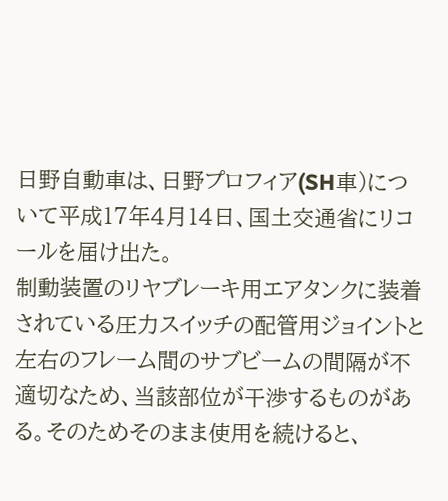日野自動車は、日野プロフィア(SH車)について平成17年4月14日、国土交通省にリコールを届け出た。
制動装置のリヤブレーキ用エアタンクに装着されている圧力スイッチの配管用ジョイントと左右のフレーム間のサブビームの間隔が不適切なため、当該部位が干渉するものがある。そのためそのまま使用を続けると、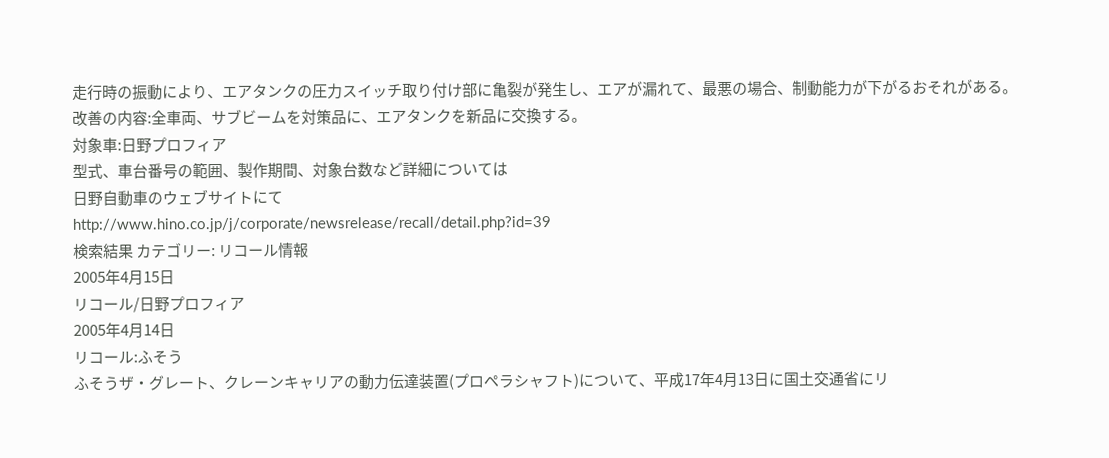走行時の振動により、エアタンクの圧力スイッチ取り付け部に亀裂が発生し、エアが漏れて、最悪の場合、制動能力が下がるおそれがある。
改善の内容:全車両、サブビームを対策品に、エアタンクを新品に交換する。
対象車:日野プロフィア
型式、車台番号の範囲、製作期間、対象台数など詳細については
日野自動車のウェブサイトにて
http://www.hino.co.jp/j/corporate/newsrelease/recall/detail.php?id=39
検索結果 カテゴリー: リコール情報
2005年4月15日
リコール/日野プロフィア
2005年4月14日
リコール:ふそう
ふそうザ・グレート、クレーンキャリアの動力伝達装置(プロペラシャフト)について、平成17年4月13日に国土交通省にリ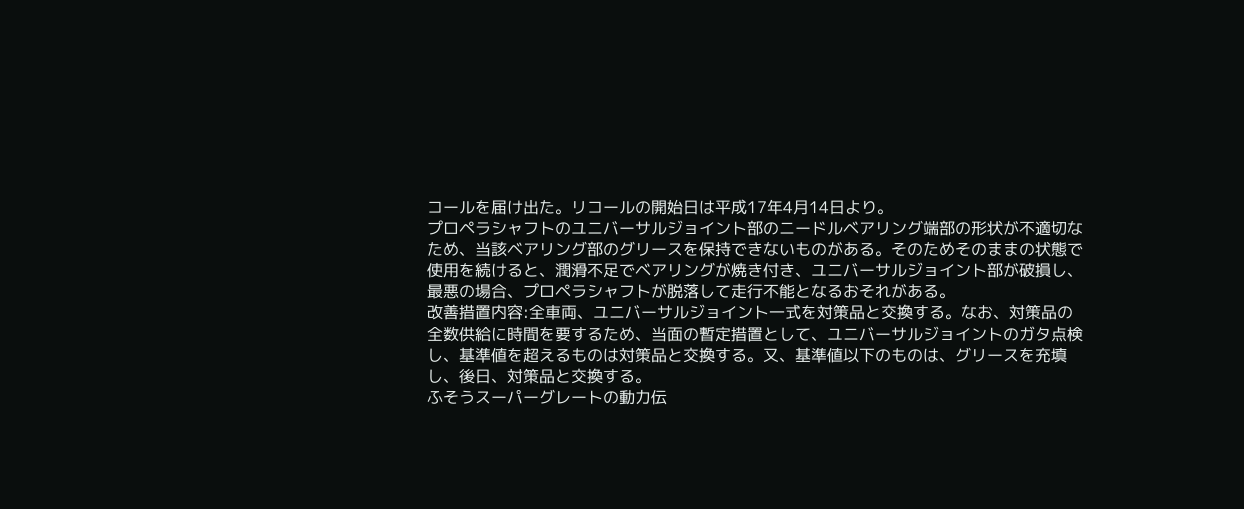コールを届け出た。リコールの開始日は平成17年4月14日より。
プロペラシャフトのユニバーサルジョイント部のニードルベアリング端部の形状が不適切なため、当該ベアリング部のグリースを保持できないものがある。そのためそのままの状態で使用を続けると、潤滑不足でベアリングが焼き付き、ユニバーサルジョイント部が破損し、最悪の場合、プロペラシャフトが脱落して走行不能となるおそれがある。
改善措置内容:全車両、ユニバーサルジョイント一式を対策品と交換する。なお、対策品の全数供給に時間を要するため、当面の暫定措置として、ユニバーサルジョイントのガタ点検し、基準値を超えるものは対策品と交換する。又、基準値以下のものは、グリースを充填し、後日、対策品と交換する。
ふそうスーパーグレートの動力伝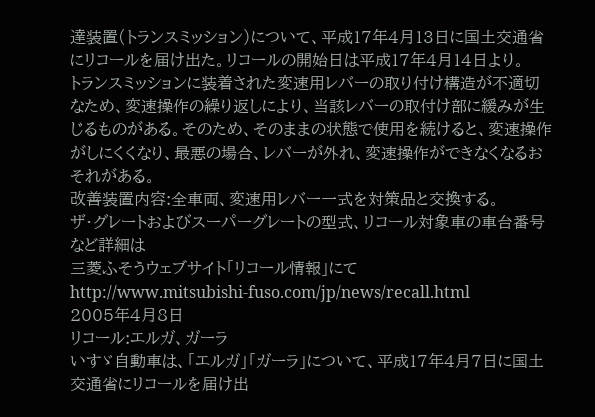達装置(トランスミッション)について、平成17年4月13日に国土交通省にリコールを届け出た。リコールの開始日は平成17年4月14日より。
トランスミッションに装着された変速用レバーの取り付け構造が不適切なため、変速操作の繰り返しにより、当該レバーの取付け部に緩みが生じるものがある。そのため、そのままの状態で使用を続けると、変速操作がしにくくなり、最悪の場合、レバーが外れ、変速操作ができなくなるおそれがある。
改善装置内容:全車両、変速用レバー一式を対策品と交換する。
ザ・グレートおよびスーパーグレートの型式、リコール対象車の車台番号など詳細は
三菱ふそうウェブサイト「リコール情報」にて
http://www.mitsubishi-fuso.com/jp/news/recall.html
2005年4月8日
リコール:エルガ、ガーラ
いすゞ自動車は、「エルガ」「ガーラ」について、平成17年4月7日に国土交通省にリコールを届け出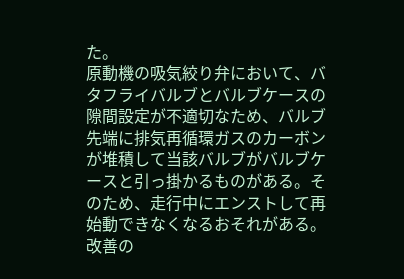た。
原動機の吸気絞り弁において、バタフライバルブとバルブケースの隙間設定が不適切なため、バルブ先端に排気再循環ガスのカーボンが堆積して当該バルブがバルブケースと引っ掛かるものがある。そのため、走行中にエンストして再始動できなくなるおそれがある。
改善の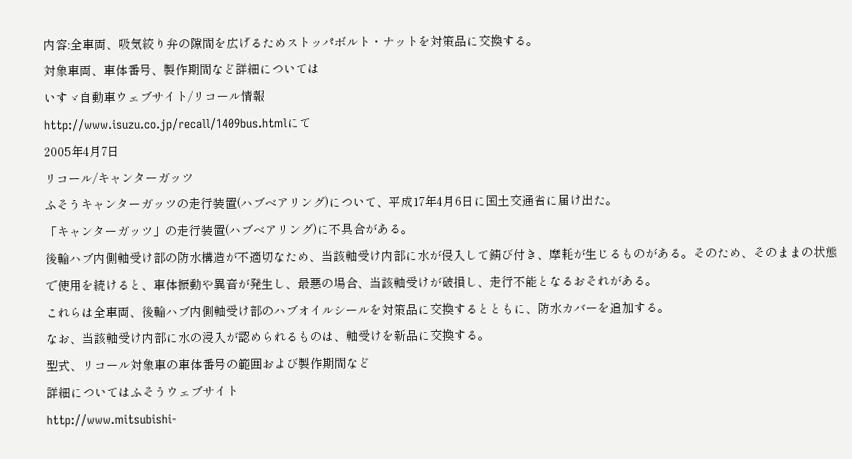内容:全車両、吸気絞り弁の隙間を広げるためストッパボルト・ナットを対策品に交換する。
対象車両、車体番号、製作期間など詳細については
いすゞ自動車ウェブサイト/リコール情報
http://www.isuzu.co.jp/recall/1409bus.htmlにて
2005年4月7日
リコール/キャンターガッツ
ふそうキャンターガッツの走行装置(ハブベアリング)について、平成17年4月6日に国土交通省に届け出た。
「キャンターガッツ」の走行装置(ハブベアリング)に不具合がある。
後輪ハブ内側軸受け部の防水構造が不適切なため、当該軸受け内部に水が侵入して錆び付き、摩耗が生じるものがある。そのため、そのままの状態で使用を続けると、車体振動や異音が発生し、最悪の場合、当該軸受けが破損し、走行不能となるおそれがある。
これらは全車両、後輪ハブ内側軸受け部のハブオイルシールを対策品に交換するとともに、防水カバーを追加する。
なお、当該軸受け内部に水の浸入が認められるものは、軸受けを新品に交換する。
型式、リコール対象車の車体番号の範囲および製作期間など
詳細についてはふそうウェブサイト
http://www.mitsubishi-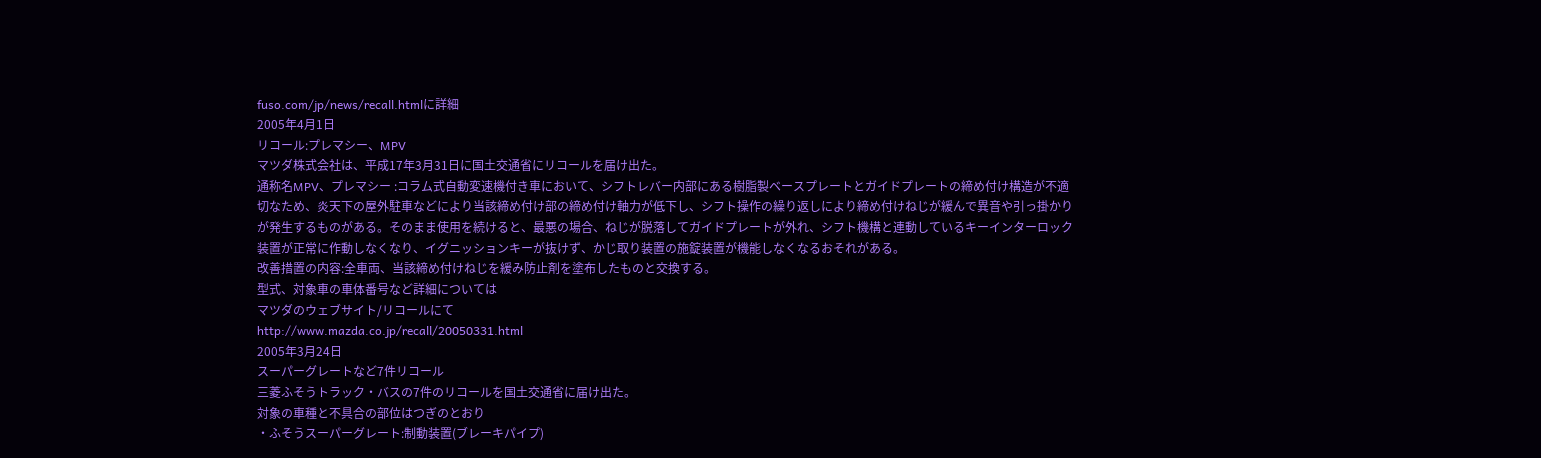fuso.com/jp/news/recall.htmlに詳細
2005年4月1日
リコール:プレマシー、MPV
マツダ株式会社は、平成17年3月31日に国土交通省にリコールを届け出た。
通称名MPV、プレマシー :コラム式自動変速機付き車において、シフトレバー内部にある樹脂製ベースプレートとガイドプレートの締め付け構造が不適切なため、炎天下の屋外駐車などにより当該締め付け部の締め付け軸力が低下し、シフト操作の繰り返しにより締め付けねじが緩んで異音や引っ掛かりが発生するものがある。そのまま使用を続けると、最悪の場合、ねじが脱落してガイドプレートが外れ、シフト機構と連動しているキーインターロック装置が正常に作動しなくなり、イグニッションキーが抜けず、かじ取り装置の施錠装置が機能しなくなるおそれがある。
改善措置の内容:全車両、当該締め付けねじを緩み防止剤を塗布したものと交換する。
型式、対象車の車体番号など詳細については
マツダのウェブサイト/リコールにて
http://www.mazda.co.jp/recall/20050331.html
2005年3月24日
スーパーグレートなど7件リコール
三菱ふそうトラック・バスの7件のリコールを国土交通省に届け出た。
対象の車種と不具合の部位はつぎのとおり
・ふそうスーパーグレート:制動装置(ブレーキパイプ)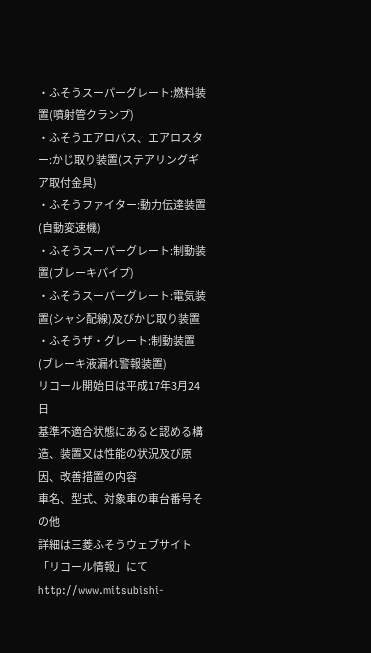・ふそうスーパーグレート:燃料装置(噴射管クランプ)
・ふそうエアロバス、エアロスター:かじ取り装置(ステアリングギア取付金具)
・ふそうファイター:動力伝達装置(自動変速機)
・ふそうスーパーグレート:制動装置(ブレーキパイプ)
・ふそうスーパーグレート:電気装置(シャシ配線)及びかじ取り装置
・ふそうザ・グレート:制動装置(ブレーキ液漏れ警報装置)
リコール開始日は平成17年3月24日
基準不適合状態にあると認める構造、装置又は性能の状況及び原因、改善措置の内容
車名、型式、対象車の車台番号その他
詳細は三菱ふそうウェブサイト「リコール情報」にて
http://www.mitsubishi-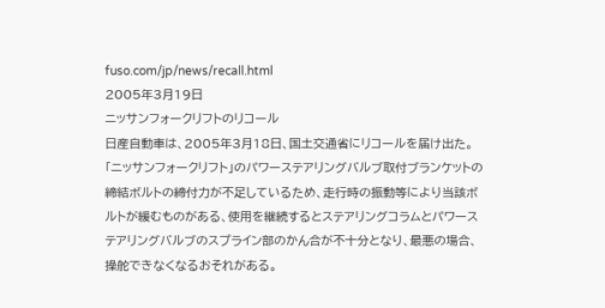fuso.com/jp/news/recall.html
2005年3月19日
ニッサンフォークリフトのリコール
日産自動車は、2005年3月18日、国土交通省にリコールを届け出た。
「ニッサンフォークリフト」のパワーステアリングバルブ取付ブランケットの締結ボルトの締付力が不足しているため、走行時の振動等により当該ボルトが緩むものがある、使用を継続するとステアリングコラムとパワーステアリングバルブのスプライン部のかん合が不十分となり、最悪の場合、操舵できなくなるおそれがある。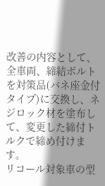改善の内容として、全車両、締結ボルトを対策品(バネ座金付タイプ)に交換し、ネジロック材を塗布して、変更した締付トルクで締め付けます。
リコール対象車の型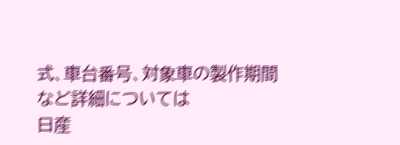式、車台番号、対象車の製作期間など詳細については
日産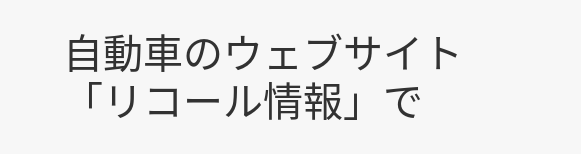自動車のウェブサイト「リコール情報」で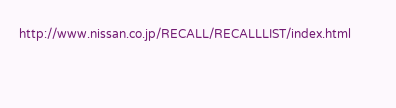http://www.nissan.co.jp/RECALL/RECALLLIST/index.html